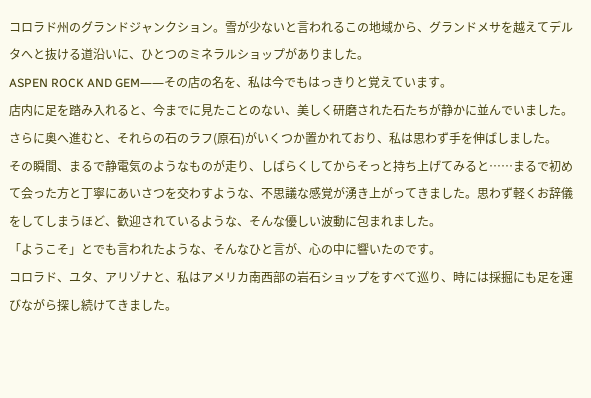コロラド州のグランドジャンクション。雪が少ないと言われるこの地域から、グランドメサを越えてデルタへと抜ける道沿いに、ひとつのミネラルショップがありました。
ASPEN ROCK AND GEM――その店の名を、私は今でもはっきりと覚えています。
店内に足を踏み入れると、今までに見たことのない、美しく研磨された石たちが静かに並んでいました。さらに奥へ進むと、それらの石のラフ(原石)がいくつか置かれており、私は思わず手を伸ばしました。
その瞬間、まるで静電気のようなものが走り、しばらくしてからそっと持ち上げてみると……まるで初めて会った方と丁寧にあいさつを交わすような、不思議な感覚が湧き上がってきました。思わず軽くお辞儀をしてしまうほど、歓迎されているような、そんな優しい波動に包まれました。
「ようこそ」とでも言われたような、そんなひと言が、心の中に響いたのです。
コロラド、ユタ、アリゾナと、私はアメリカ南西部の岩石ショップをすべて巡り、時には採掘にも足を運びながら探し続けてきました。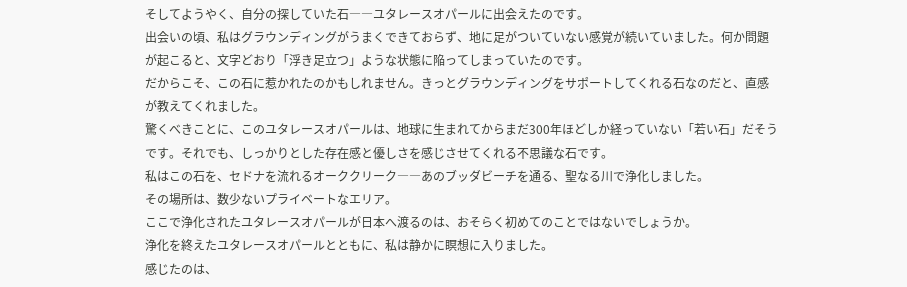そしてようやく、自分の探していた石――ユタレースオパールに出会えたのです。
出会いの頃、私はグラウンディングがうまくできておらず、地に足がついていない感覚が続いていました。何か問題が起こると、文字どおり「浮き足立つ」ような状態に陥ってしまっていたのです。
だからこそ、この石に惹かれたのかもしれません。きっとグラウンディングをサポートしてくれる石なのだと、直感が教えてくれました。
驚くべきことに、このユタレースオパールは、地球に生まれてからまだ300年ほどしか経っていない「若い石」だそうです。それでも、しっかりとした存在感と優しさを感じさせてくれる不思議な石です。
私はこの石を、セドナを流れるオーククリーク――あのブッダビーチを通る、聖なる川で浄化しました。
その場所は、数少ないプライベートなエリア。
ここで浄化されたユタレースオパールが日本へ渡るのは、おそらく初めてのことではないでしょうか。
浄化を終えたユタレースオパールとともに、私は静かに瞑想に入りました。
感じたのは、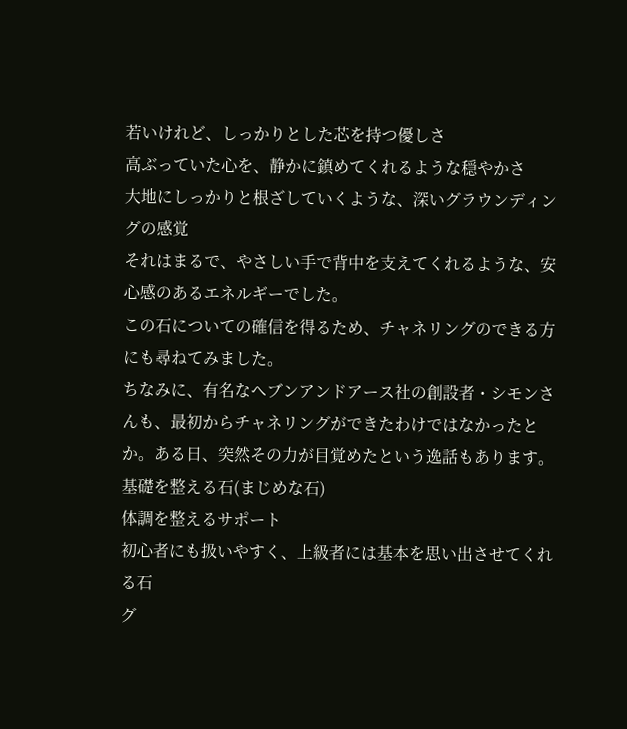若いけれど、しっかりとした芯を持つ優しさ
高ぶっていた心を、静かに鎮めてくれるような穏やかさ
大地にしっかりと根ざしていくような、深いグラウンディングの感覚
それはまるで、やさしい手で背中を支えてくれるような、安心感のあるエネルギーでした。
この石についての確信を得るため、チャネリングのできる方にも尋ねてみました。
ちなみに、有名なヘブンアンドアース社の創設者・シモンさんも、最初からチャネリングができたわけではなかったとか。ある日、突然その力が目覚めたという逸話もあります。
基礎を整える石(まじめな石)
体調を整えるサポート
初心者にも扱いやすく、上級者には基本を思い出させてくれる石
グ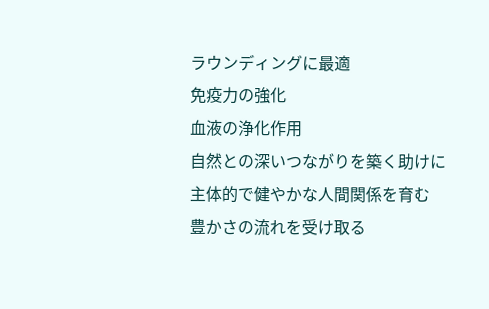ラウンディングに最適
免疫力の強化
血液の浄化作用
自然との深いつながりを築く助けに
主体的で健やかな人間関係を育む
豊かさの流れを受け取る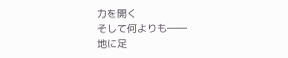力を開く
そして何よりも――
地に足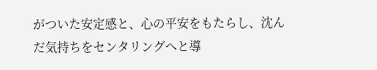がついた安定感と、心の平安をもたらし、沈んだ気持ちをセンタリングへと導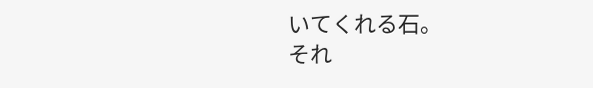いてくれる石。
それ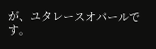が、ユタレースオパールです。